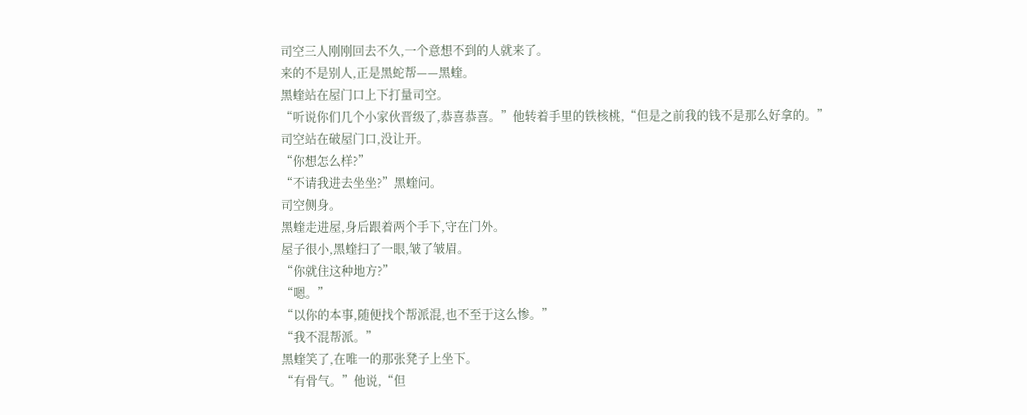司空三人刚刚回去不久,一个意想不到的人就来了。
来的不是别人,正是黑蛇帮——黑蝰。
黑蝰站在屋门口上下打量司空。
“听说你们几个小家伙晋级了,恭喜恭喜。”他转着手里的铁核桃,“但是之前我的钱不是那么好拿的。”
司空站在破屋门口,没让开。
“你想怎么样?”
“不请我进去坐坐?”黑蝰问。
司空侧身。
黑蝰走进屋,身后跟着两个手下,守在门外。
屋子很小,黑蝰扫了一眼,皱了皱眉。
“你就住这种地方?”
“嗯。”
“以你的本事,随便找个帮派混,也不至于这么惨。”
“我不混帮派。”
黑蝰笑了,在唯一的那张凳子上坐下。
“有骨气。”他说,“但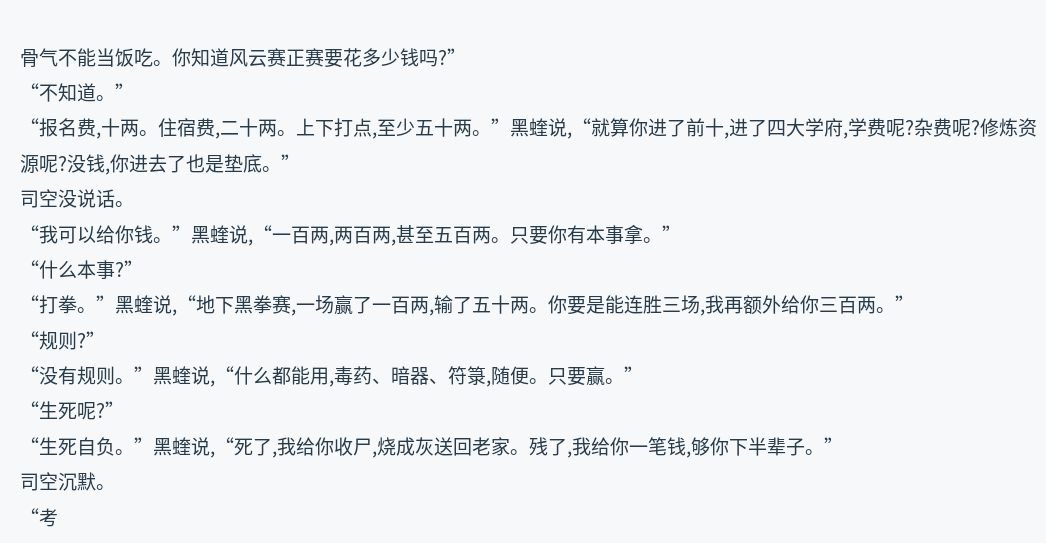骨气不能当饭吃。你知道风云赛正赛要花多少钱吗?”
“不知道。”
“报名费,十两。住宿费,二十两。上下打点,至少五十两。”黑蝰说,“就算你进了前十,进了四大学府,学费呢?杂费呢?修炼资源呢?没钱,你进去了也是垫底。”
司空没说话。
“我可以给你钱。”黑蝰说,“一百两,两百两,甚至五百两。只要你有本事拿。”
“什么本事?”
“打拳。”黑蝰说,“地下黑拳赛,一场赢了一百两,输了五十两。你要是能连胜三场,我再额外给你三百两。”
“规则?”
“没有规则。”黑蝰说,“什么都能用,毒药、暗器、符箓,随便。只要赢。”
“生死呢?”
“生死自负。”黑蝰说,“死了,我给你收尸,烧成灰送回老家。残了,我给你一笔钱,够你下半辈子。”
司空沉默。
“考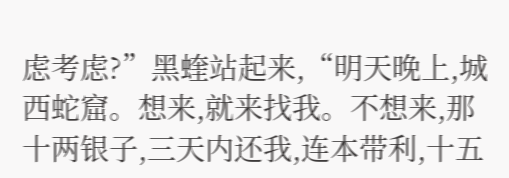虑考虑?”黑蝰站起来,“明天晚上,城西蛇窟。想来,就来找我。不想来,那十两银子,三天内还我,连本带利,十五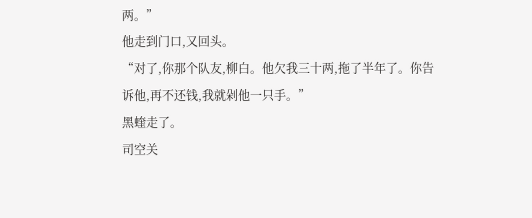两。”
他走到门口,又回头。
“对了,你那个队友,柳白。他欠我三十两,拖了半年了。你告诉他,再不还钱,我就剁他一只手。”
黑蝰走了。
司空关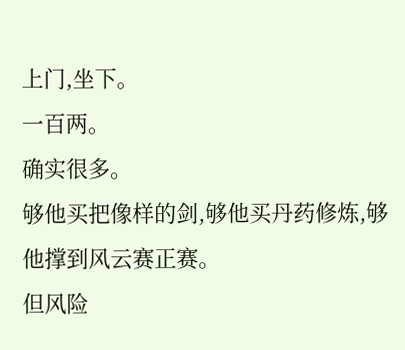上门,坐下。
一百两。
确实很多。
够他买把像样的剑,够他买丹药修炼,够他撑到风云赛正赛。
但风险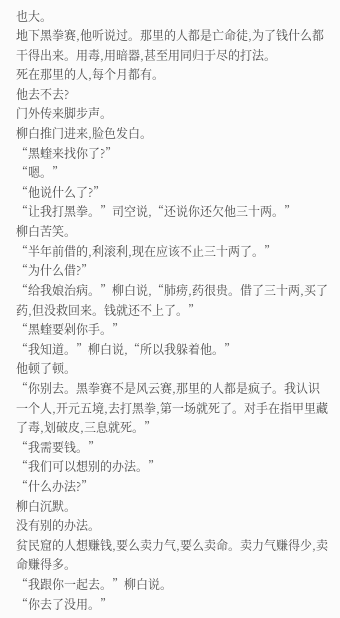也大。
地下黑拳赛,他听说过。那里的人都是亡命徒,为了钱什么都干得出来。用毒,用暗器,甚至用同归于尽的打法。
死在那里的人,每个月都有。
他去不去?
门外传来脚步声。
柳白推门进来,脸色发白。
“黑蝰来找你了?”
“嗯。”
“他说什么了?”
“让我打黑拳。”司空说,“还说你还欠他三十两。”
柳白苦笑。
“半年前借的,利滚利,现在应该不止三十两了。”
“为什么借?”
“给我娘治病。”柳白说,“肺痨,药很贵。借了三十两,买了药,但没救回来。钱就还不上了。”
“黑蝰要剁你手。”
“我知道。”柳白说,“所以我躲着他。”
他顿了顿。
“你别去。黑拳赛不是风云赛,那里的人都是疯子。我认识一个人,开元五境,去打黑拳,第一场就死了。对手在指甲里藏了毒,划破皮,三息就死。”
“我需要钱。”
“我们可以想别的办法。”
“什么办法?”
柳白沉默。
没有别的办法。
贫民窟的人想赚钱,要么卖力气,要么卖命。卖力气赚得少,卖命赚得多。
“我跟你一起去。”柳白说。
“你去了没用。”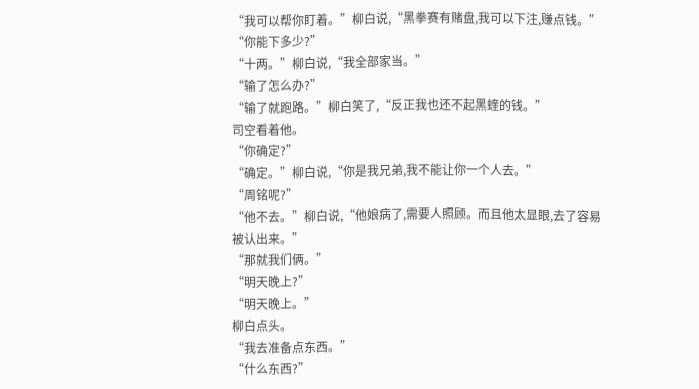“我可以帮你盯着。”柳白说,“黑拳赛有赌盘,我可以下注,赚点钱。”
“你能下多少?”
“十两。”柳白说,“我全部家当。”
“输了怎么办?”
“输了就跑路。”柳白笑了,“反正我也还不起黑蝰的钱。”
司空看着他。
“你确定?”
“确定。”柳白说,“你是我兄弟,我不能让你一个人去。”
“周铭呢?”
“他不去。”柳白说,“他娘病了,需要人照顾。而且他太显眼,去了容易被认出来。”
“那就我们俩。”
“明天晚上?”
“明天晚上。”
柳白点头。
“我去准备点东西。”
“什么东西?”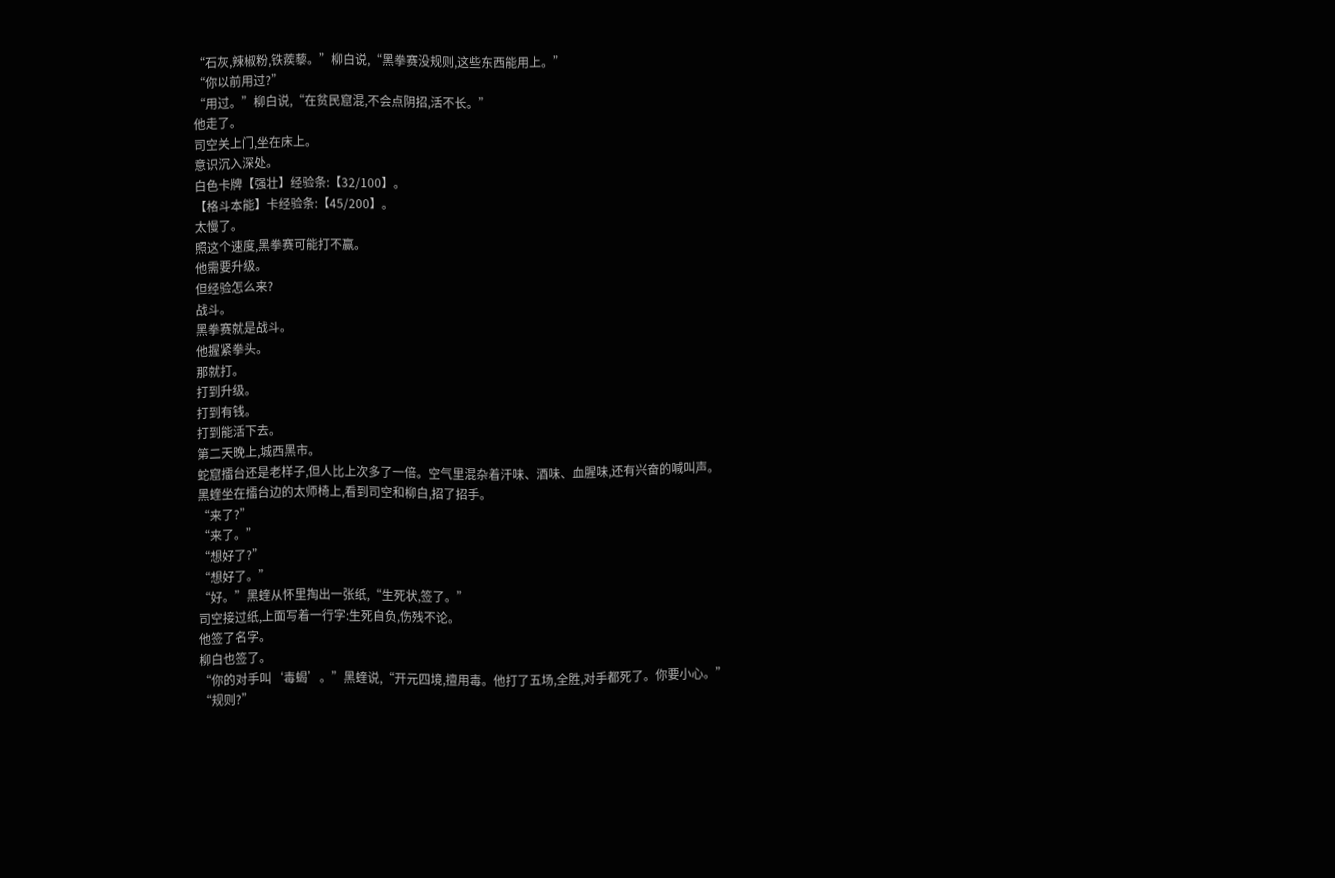“石灰,辣椒粉,铁蒺藜。”柳白说,“黑拳赛没规则,这些东西能用上。”
“你以前用过?”
“用过。”柳白说,“在贫民窟混,不会点阴招,活不长。”
他走了。
司空关上门,坐在床上。
意识沉入深处。
白色卡牌【强壮】经验条:【32/100】。
【格斗本能】卡经验条:【45/200】。
太慢了。
照这个速度,黑拳赛可能打不赢。
他需要升级。
但经验怎么来?
战斗。
黑拳赛就是战斗。
他握紧拳头。
那就打。
打到升级。
打到有钱。
打到能活下去。
第二天晚上,城西黑市。
蛇窟擂台还是老样子,但人比上次多了一倍。空气里混杂着汗味、酒味、血腥味,还有兴奋的喊叫声。
黑蝰坐在擂台边的太师椅上,看到司空和柳白,招了招手。
“来了?”
“来了。”
“想好了?”
“想好了。”
“好。”黑蝰从怀里掏出一张纸,“生死状,签了。”
司空接过纸,上面写着一行字:生死自负,伤残不论。
他签了名字。
柳白也签了。
“你的对手叫‘毒蝎’。”黑蝰说,“开元四境,擅用毒。他打了五场,全胜,对手都死了。你要小心。”
“规则?”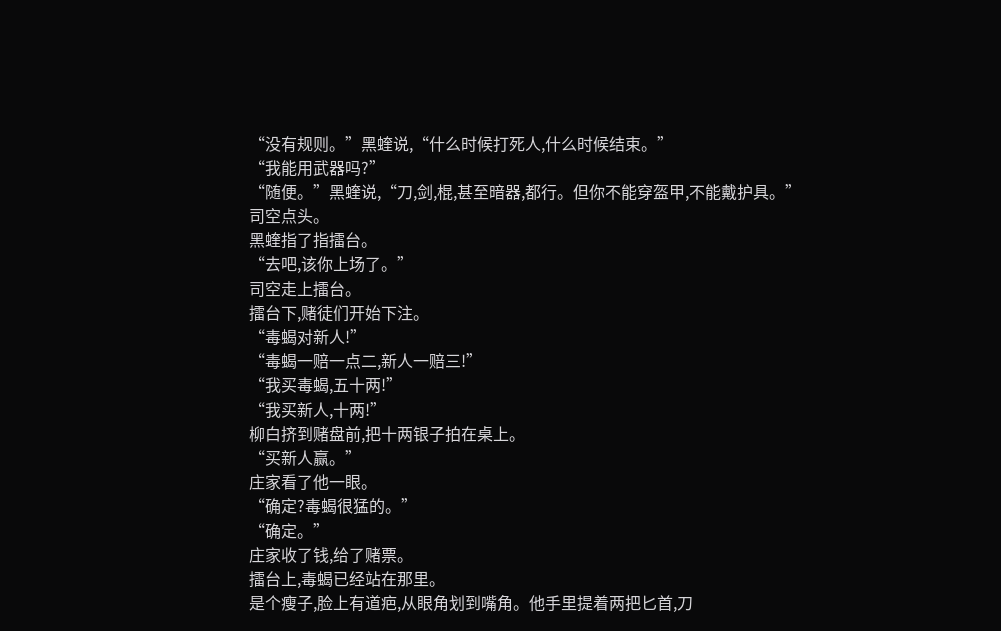“没有规则。”黑蝰说,“什么时候打死人,什么时候结束。”
“我能用武器吗?”
“随便。”黑蝰说,“刀,剑,棍,甚至暗器,都行。但你不能穿盔甲,不能戴护具。”
司空点头。
黑蝰指了指擂台。
“去吧,该你上场了。”
司空走上擂台。
擂台下,赌徒们开始下注。
“毒蝎对新人!”
“毒蝎一赔一点二,新人一赔三!”
“我买毒蝎,五十两!”
“我买新人,十两!”
柳白挤到赌盘前,把十两银子拍在桌上。
“买新人赢。”
庄家看了他一眼。
“确定?毒蝎很猛的。”
“确定。”
庄家收了钱,给了赌票。
擂台上,毒蝎已经站在那里。
是个瘦子,脸上有道疤,从眼角划到嘴角。他手里提着两把匕首,刀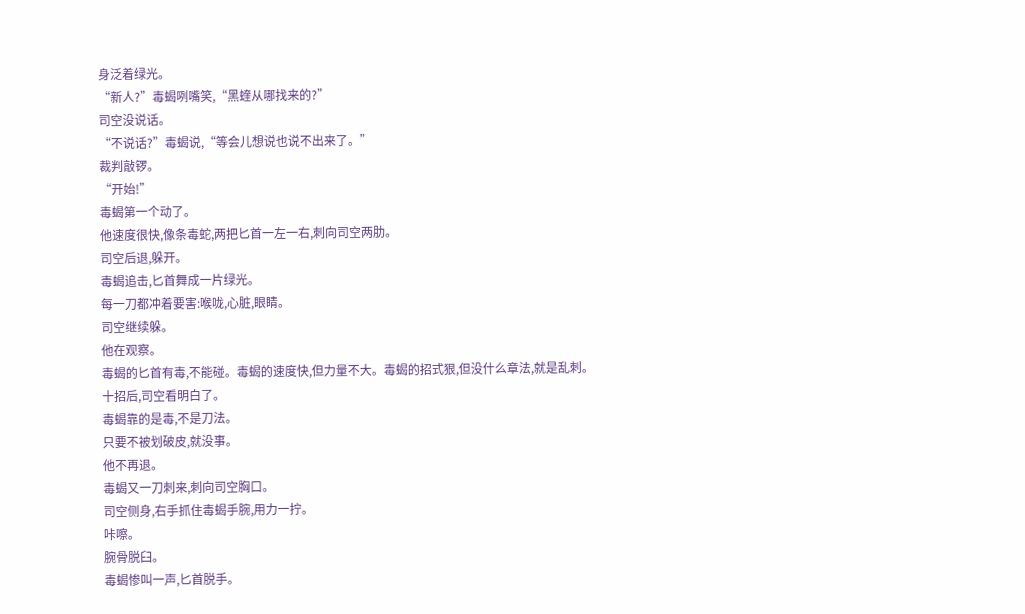身泛着绿光。
“新人?”毒蝎咧嘴笑,“黑蝰从哪找来的?”
司空没说话。
“不说话?”毒蝎说,“等会儿想说也说不出来了。”
裁判敲锣。
“开始!”
毒蝎第一个动了。
他速度很快,像条毒蛇,两把匕首一左一右,刺向司空两肋。
司空后退,躲开。
毒蝎追击,匕首舞成一片绿光。
每一刀都冲着要害:喉咙,心脏,眼睛。
司空继续躲。
他在观察。
毒蝎的匕首有毒,不能碰。毒蝎的速度快,但力量不大。毒蝎的招式狠,但没什么章法,就是乱刺。
十招后,司空看明白了。
毒蝎靠的是毒,不是刀法。
只要不被划破皮,就没事。
他不再退。
毒蝎又一刀刺来,刺向司空胸口。
司空侧身,右手抓住毒蝎手腕,用力一拧。
咔嚓。
腕骨脱臼。
毒蝎惨叫一声,匕首脱手。